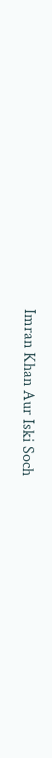Imran Khan Aur Iski Soch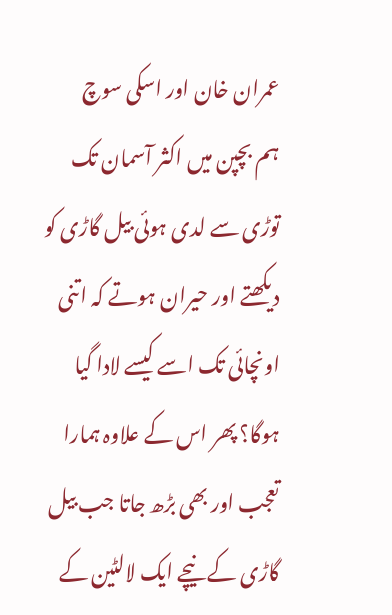عمران خان اور اسکی سوچ
ہم بچپن میں اکثر آسمان تک توڑی سے لدی ہوئی بیل گاڑی کو دیکھتے اور حیران ہوتے کہ اتنی اونچائی تک اسے کیسے لادا گیا ہوگا؟ پھر اس کے علاوہ ہمارا تعجب اور بھی بڑھ جاتا جب بیل گاڑی کے نیچے ایک لالٹین کے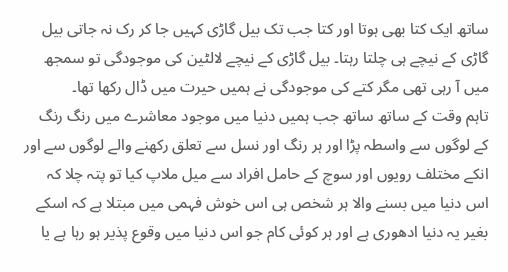ساتھ ایک کتا بھی ہوتا اور کتا جب تک بیل گاڑی کہیں جا کر رک نہ جاتی بیل گاڑی کے نیچے ہی چلتا رہتا۔ بیل گاڑی کے نیچے لالٹین کی موجودگی تو سمجھ میں آ رہی تھی مگر کتے کی موجودگی نے ہمیں حیرت میں ڈال رکھا تھا۔
تاہم وقت کے ساتھ ساتھ جب ہمیں دنیا میں موجود معاشرے میں رنگ رنگ کے لوگوں سے واسطہ پڑا اور ہر رنگ اور نسل سے تعلق رکھنے والے لوگوں سے اور انکے مختلف رویوں اور سوچ کے حامل افراد سے میل ملاپ کیا تو پتہ چلا کہ اس دنیا میں بسنے والا ہر شخص ہی اس خوش فہمی میں مبتلا ہے کہ اسکے بغیر یہ دنیا ادھوری ہے اور ہر کوئی کام جو اس دنیا میں وقوع پذیر ہو رہا ہے یا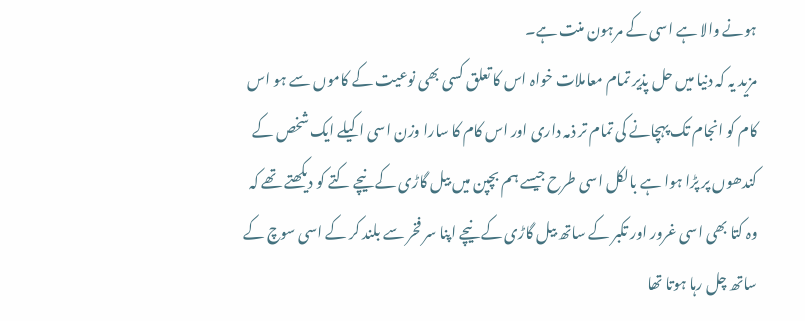ہونے والا ہے اسی کے مرہون منت ہے۔
مزید یہ کہ دنیا میں حل پذیر تمام معاملات خواہ اس کا تعلق کسی بھی نوعیت کے کاموں سے ہو اس کام کو انجام تک پہچانے کی تمام تر ذمہ داری اور اس کام کا سارا وزن اسی اکیلے ایک شخص کے کندھوں پر پڑا ہوا ہے بالکل اسی طرح جیسے ہم بچپن میں بیل گاڑی کے نیچے کتے کو دیکھتے تھے کہ وہ کتا بھی اسی غرور اور تکبر کے ساتھ بیل گاڑی کے نیچے اپنا سر فخر سے بلند کر کے اسی سوچ کے ساتھ چل رہا ہوتا تھا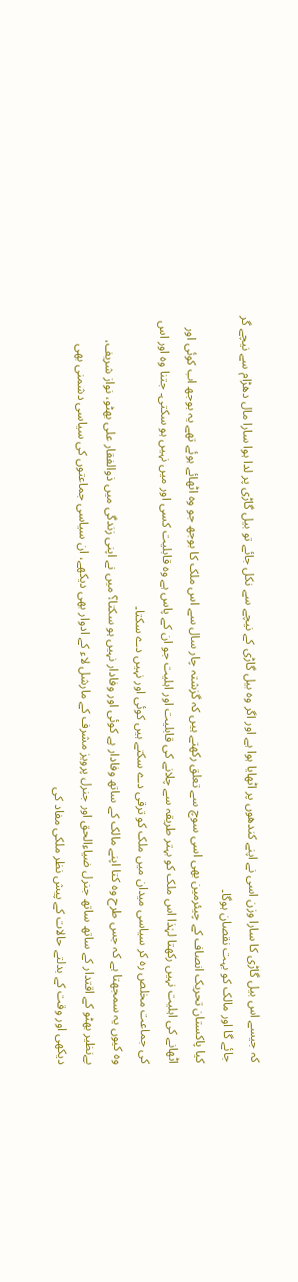کہ جیسے اس بیل گاڑی کا سارا وزن اسی نے اپنے کندھوں پر اٹھایا ہوا ہے اور اگر وہ بیل گاڑی کے نیچے سے نکل جائے تو بیل گاڑی پر لدا ہوا سارا مال دھڑام سے نیچے گر جائے گا اور مالک کو بہت نقصان ہوگا۔
کیا پاکستان تحریک انصاف کے چیئرمین بھی اسی سوچ سے تعلق رکھتے ہیں کہ گزشتہ چار سال سے اس ملک کا بوجھ جو وہ اٹھائے ہوئے تھے یہ بوجھ اب کوئی اور اٹھانے کی اہلیت نہیں رکھتا لہٰذا اس ملک کو بہتر طریقہ سے چلانے کی قابلیت اور اہلیت جو ان کے پاس ہے وہ قابلیت کسی اور میں نہیں ہو سکتی۔ جتنا وہ اور اس کی جماعت مخلص رہ کر سیاسی میدان میں ملک کو ترقی دے سکتے ہیں کوئی اور نہیں دے سکتا۔
وہ کیوں یہ سمجھتا ہے کہ جس طرح وہ کتا اپنے مالک کے ساتھ وفادار ہے کوئی اور وفادار نہیں ہو سکتا؟ میں نے اپنی زندگی میں ذوالفقار علی بھٹو، نواز شریف، بےنظیر بھٹو کے اقتدار کے ساتھ ساتھ جنرل ضیاءالحق اور جنرل پرویز مشرف کے مارشل لاء کے ادوار بھی دیکھے، ان سیاسی جماعتوں کی سیاسی دشمنی بھی دیکھی اور وقت کے بدلتے حالات کے پیش نظر ملکی مفاد کی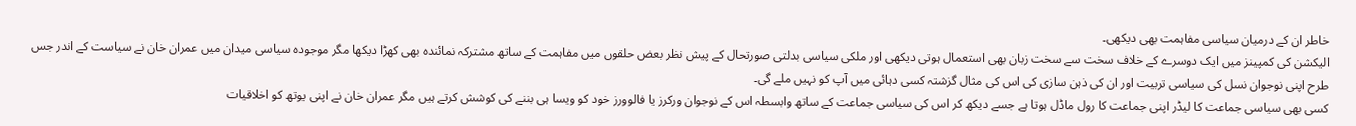خاطر ان کے درمیان سیاسی مفاہمت بھی دیکھی۔
الیکشن کی کمپینز میں ایک دوسرے کے خلاف سخت سے سخت زبان بھی استعمال ہوتی دیکھی اور ملکی سیاسی بدلتی صورتحال کے پیش نظر بعض حلقوں میں مفاہمت کے ساتھ مشترکہ نمائندہ بھی کھڑا دیکھا مگر موجودہ سیاسی میدان میں عمران خان نے سیاست کے اندر جس طرح اپنی نوجوان نسل کی سیاسی تربیت اور ان کی ذہن سازی کی اس کی مثال گزشتہ کسی دہائی میں آپ کو نہیں ملے گی۔
کسی بھی سیاسی جماعت کا لیڈر اپنی جماعت کا رول ماڈل ہوتا ہے جسے دیکھ کر اس کی سیاسی جماعت کے ساتھ وابسطہ اس کے نوجوان ورکرز یا فالوورز خود کو ویسا ہی بننے کی کوشش کرتے ہیں مگر عمران خان نے اپنی یوتھ کو اخلاقیات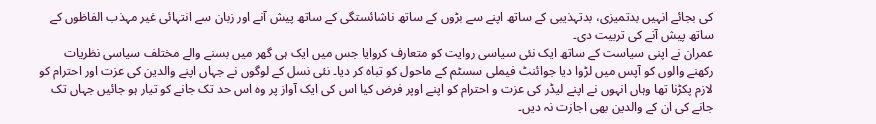کی بجائے انہیں بدتمیزی، بدتہذیبی کے ساتھ اپنے سے بڑوں کے ساتھ ناشائستگی کے ساتھ پیش آنے اور زبان سے انتہائی غیر مہذب الفاظوں کے ساتھ پیش آنے کی تربیت دی۔
عمران نے اپنی سیاست کے ساتھ ایک نئی سیاسی روایت کو متعارف کروایا جس میں ایک ہی گھر میں بسنے والے مختلف سیاسی نظریات رکھنے والوں کو آپس میں لڑوا دیا جوائنٹ فیملی سسٹم کے ماحول کو تباہ کر دیا۔ نئی نسل کے لوگوں نے جہاں اپنے والدین کی عزت اور احترام کو لازم پکڑنا تھا وہاں انہوں نے اپنے لیڈر کی عزت و احترام کو اپنے اوپر فرض کیا اس کی ایک آواز پر وہ اس حد تک جانے کو تیار ہو جائیں جہاں تک جانے کی ان کے والدین بھی اجازت نہ دیں۔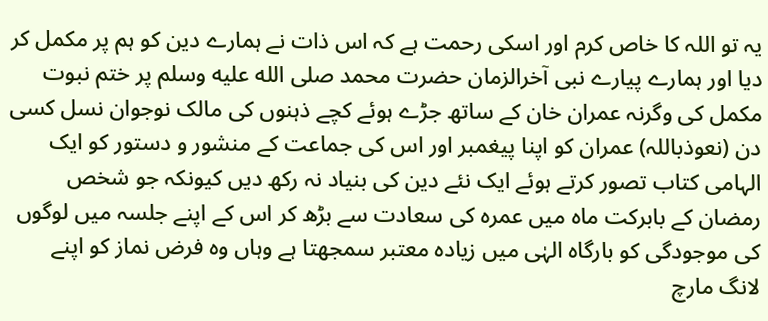یہ تو اللہ کا خاص کرم اور اسکی رحمت ہے کہ اس ذات نے ہمارے دین کو ہم پر مکمل کر دیا اور ہمارے پیارے نبی آخرالزمان حضرت محمد صلى الله عليه وسلم پر ختم نبوت مکمل کی وگرنہ عمران خان کے ساتھ جڑے ہوئے کچے ذہنوں کی مالک نوجوان نسل کسی دن (نعوذباللہ) عمران کو اپنا پیغمبر اور اس کی جماعت کے منشور و دستور کو ایک الہامی کتاب تصور کرتے ہوئے ایک نئے دین کی بنیاد نہ رکھ دیں کیونکہ جو شخص رمضان کے بابرکت ماہ میں عمرہ کی سعادت سے بڑھ کر اس کے اپنے جلسہ میں لوگوں کی موجودگی کو بارگاہ الہٰی میں زیادہ معتبر سمجھتا ہے وہاں وہ فرض نماز کو اپنے لانگ مارچ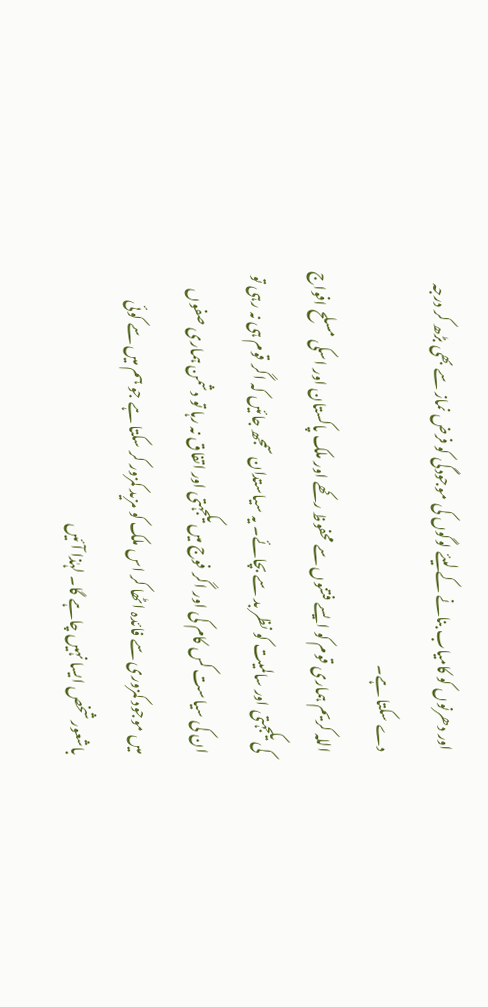اور دھرنوں کو کامیاب بنانے کے لیئے لوگوں کی موجودگی کو فرض نماز سے بھی بڑھ کر درجہ دے سکتا ہے۔
اللہ کریم ہماری قوم کو ایسے فتنوں سے محفوظ رکھے اور ملک پاکستان اور اسکی مسلح افواج کی یکجہتی اور سالمیت کو نظر بد سے بچائے۔ یہ سیاستدان سمجھ جائیں کہ اگر قوم ہی نہ رہی تو ان کی سیاست کس کام کی اور اگر فوج میں یکجہتی اور اتفاق نہ رہا تو دشمن ہماری صفوں میں موجود کمزوری سے فائدہ اٹھا کر اس ملک کو مزید کمزور کر سکتا ہے جو ہم میں سے کوئی باشعور شخص ایسا نہیں چاہے گا۔ لہٰذا آئیں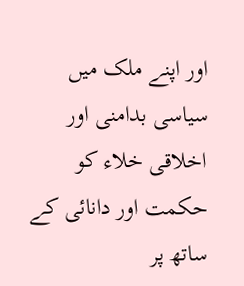اور اپنے ملک میں سیاسی بدامنی اور اخلاقی خلاء کو حکمت اور دانائی کے ساتھ پر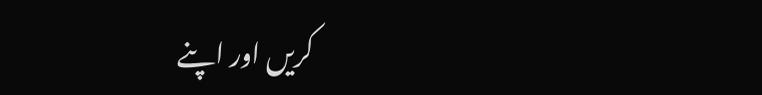کریں اور اپنے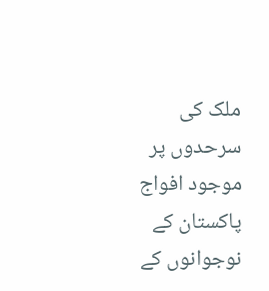ملک کی سرحدوں پر موجود افواج پاکستان کے نوجوانوں کے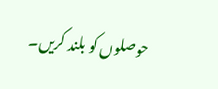حوصلوں کو بلند کریں۔